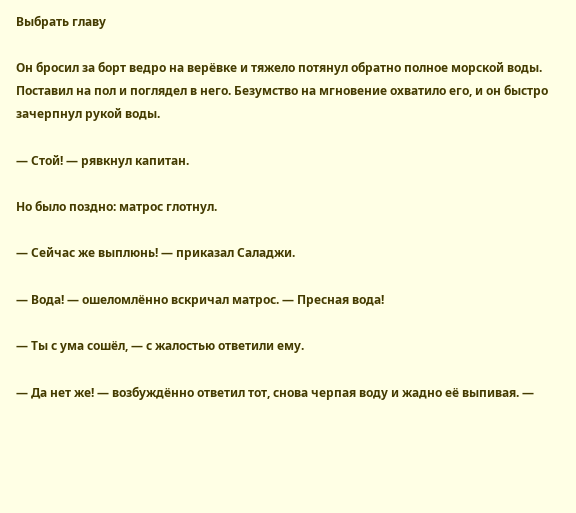Выбрать главу

Он бросил за борт ведро на верёвке и тяжело потянул обратно полное морской воды. Поставил на пол и поглядел в него. Безумство на мгновение охватило его, и он быстро зачерпнул рукой воды.

— Стой! — рявкнул капитан.

Но было поздно: матрос глотнул.

— Сейчас же выплюнь! — приказал Саладжи.

— Вода! — ошеломлённо вскричал матрос. — Пресная вода!

— Ты с ума сошёл, — с жалостью ответили ему.

— Да нет же! — возбуждённо ответил тот, снова черпая воду и жадно её выпивая. —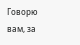Говорю вам, за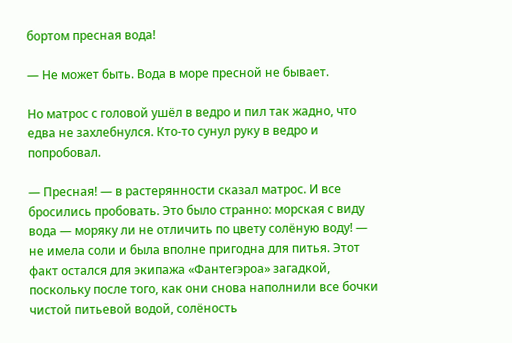бортом пресная вода!

— Не может быть. Вода в море пресной не бывает.

Но матрос с головой ушёл в ведро и пил так жадно, что едва не захлебнулся. Кто-то сунул руку в ведро и попробовал.

— Пресная! — в растерянности сказал матрос. И все бросились пробовать. Это было странно: морская с виду вода — моряку ли не отличить по цвету солёную воду! — не имела соли и была вполне пригодна для питья. Этот факт остался для экипажа «Фантегэроа» загадкой, поскольку после того, как они снова наполнили все бочки чистой питьевой водой, солёность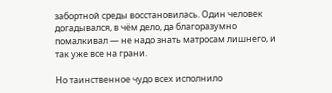забортной среды восстановилась. Один человек догадывался, в чём дело, да благоразумно помалкивал — не надо знать матросам лишнего, и так уже все на грани.

Но таинственное чудо всех исполнило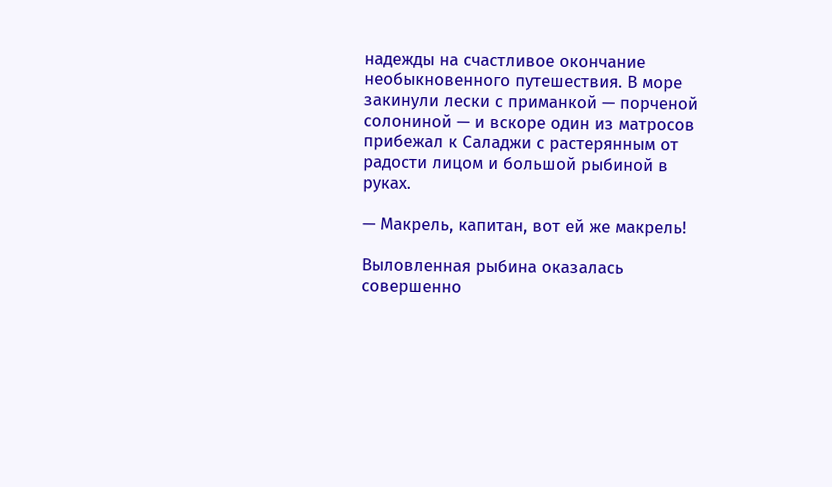надежды на счастливое окончание необыкновенного путешествия. В море закинули лески с приманкой — порченой солониной — и вскоре один из матросов прибежал к Саладжи с растерянным от радости лицом и большой рыбиной в руках.

— Макрель, капитан, вот ей же макрель!

Выловленная рыбина оказалась совершенно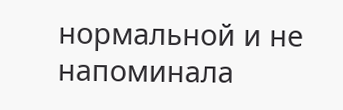нормальной и не напоминала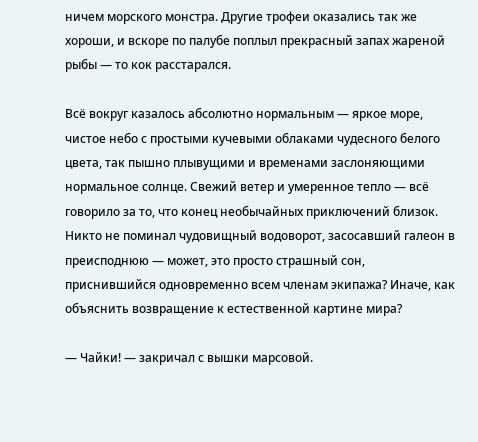ничем морского монстра. Другие трофеи оказались так же хороши, и вскоре по палубе поплыл прекрасный запах жареной рыбы — то кок расстарался.

Всё вокруг казалось абсолютно нормальным — яркое море, чистое небо с простыми кучевыми облаками чудесного белого цвета, так пышно плывущими и временами заслоняющими нормальное солнце. Свежий ветер и умеренное тепло — всё говорило за то, что конец необычайных приключений близок. Никто не поминал чудовищный водоворот, засосавший галеон в преисподнюю — может, это просто страшный сон, приснившийся одновременно всем членам экипажа? Иначе, как объяснить возвращение к естественной картине мира?

— Чайки! — закричал с вышки марсовой.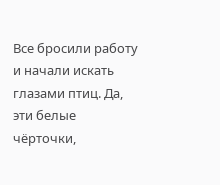Все бросили работу и начали искать глазами птиц. Да, эти белые чёрточки,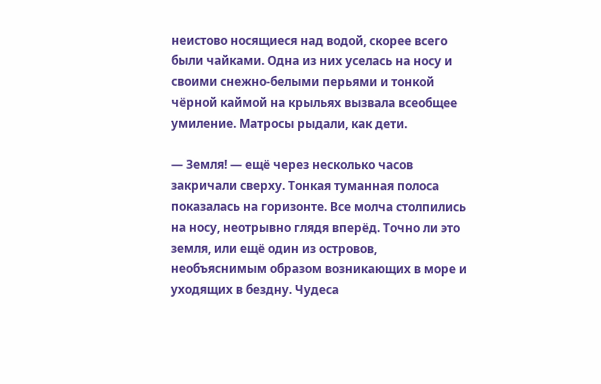неистово носящиеся над водой, скорее всего были чайками. Одна из них уселась на носу и своими снежно-белыми перьями и тонкой чёрной каймой на крыльях вызвала всеобщее умиление. Матросы рыдали, как дети.

— Земля! — ещё через несколько часов закричали сверху. Тонкая туманная полоса показалась на горизонте. Все молча столпились на носу, неотрывно глядя вперёд. Точно ли это земля, или ещё один из островов, необъяснимым образом возникающих в море и уходящих в бездну. Чудеса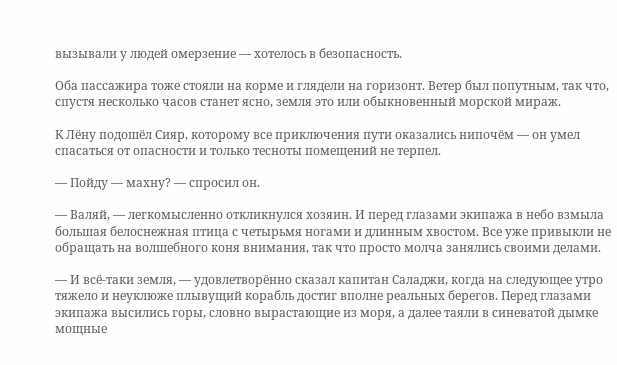вызывали у людей омерзение — хотелось в безопасность.

Оба пассажира тоже стояли на корме и глядели на горизонт. Ветер был попутным, так что, спустя несколько часов станет ясно, земля это или обыкновенный морской мираж.

К Лёну подошёл Сияр, которому все приключения пути оказались нипочём — он умел спасаться от опасности и только тесноты помещений не терпел.

— Пойду — махну? — спросил он.

— Валяй, — легкомысленно откликнулся хозяин. И перед глазами экипажа в небо взмыла большая белоснежная птица с четырьмя ногами и длинным хвостом. Все уже привыкли не обращать на волшебного коня внимания, так что просто молча занялись своими делами.

— И всё-таки земля, — удовлетворённо сказал капитан Саладжи, когда на следующее утро тяжело и неуклюже плывущий корабль достиг вполне реальных берегов. Перед глазами экипажа высились горы, словно вырастающие из моря, а далее таяли в синеватой дымке мощные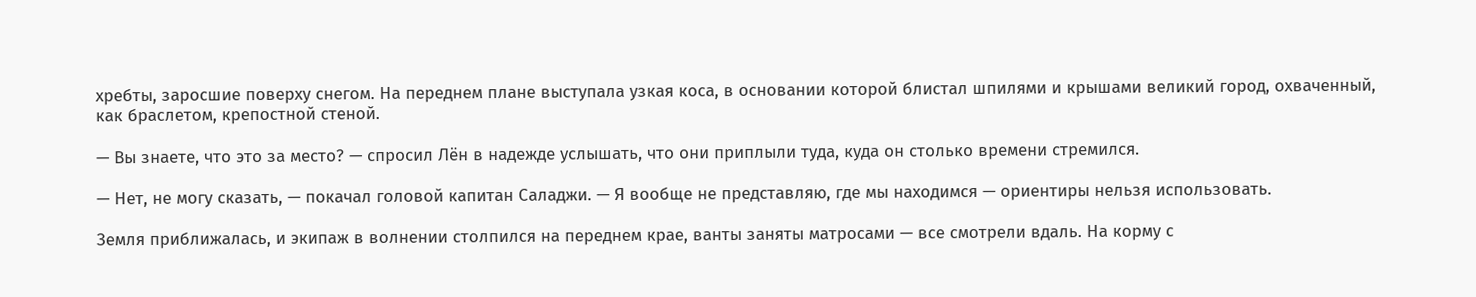хребты, заросшие поверху снегом. На переднем плане выступала узкая коса, в основании которой блистал шпилями и крышами великий город, охваченный, как браслетом, крепостной стеной.

— Вы знаете, что это за место? — спросил Лён в надежде услышать, что они приплыли туда, куда он столько времени стремился.

— Нет, не могу сказать, — покачал головой капитан Саладжи. — Я вообще не представляю, где мы находимся — ориентиры нельзя использовать.

Земля приближалась, и экипаж в волнении столпился на переднем крае, ванты заняты матросами — все смотрели вдаль. На корму с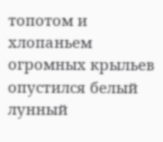топотом и хлопаньем огромных крыльев опустился белый лунный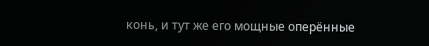конь, и тут же его мощные оперённые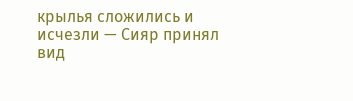крылья сложились и исчезли — Сияр принял вид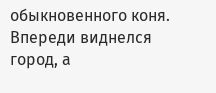обыкновенного коня. Впереди виднелся город, а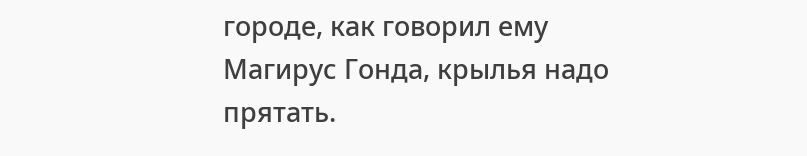городе, как говорил ему Магирус Гонда, крылья надо прятать.